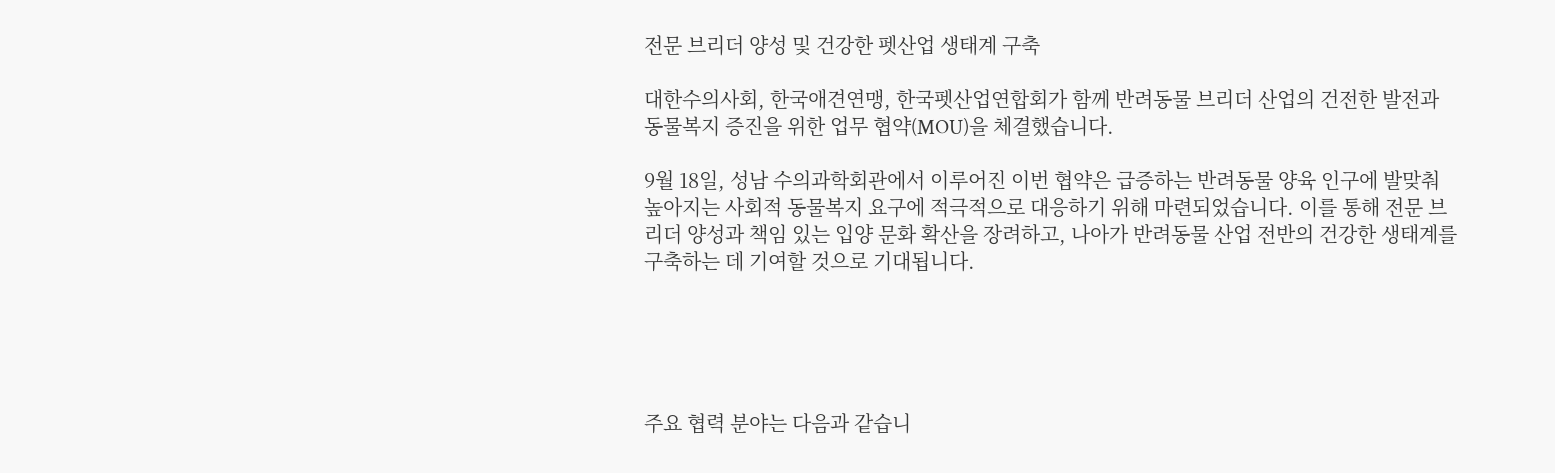전문 브리더 양성 및 건강한 펫산업 생태계 구축

대한수의사회, 한국애견연맹, 한국펫산업연합회가 함께 반려동물 브리더 산업의 건전한 발전과 동물복지 증진을 위한 업무 협약(MOU)을 체결했습니다.

9월 18일, 성남 수의과학회관에서 이루어진 이번 협약은 급증하는 반려동물 양육 인구에 발맞춰 높아지는 사회적 동물복지 요구에 적극적으로 대응하기 위해 마련되었습니다. 이를 통해 전문 브리더 양성과 책임 있는 입양 문화 확산을 장려하고, 나아가 반려동물 산업 전반의 건강한 생태계를 구축하는 데 기여할 것으로 기대됩니다.





주요 협력 분야는 다음과 같습니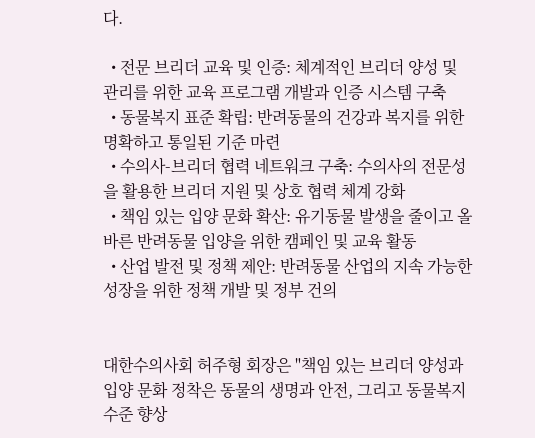다.

  • 전문 브리더 교육 및 인증: 체계적인 브리더 양성 및 관리를 위한 교육 프로그램 개발과 인증 시스템 구축
  • 동물복지 표준 확립: 반려동물의 건강과 복지를 위한 명확하고 통일된 기준 마련
  • 수의사-브리더 협력 네트워크 구축: 수의사의 전문성을 활용한 브리더 지원 및 상호 협력 체계 강화
  • 책임 있는 입양 문화 확산: 유기동물 발생을 줄이고 올바른 반려동물 입양을 위한 캠페인 및 교육 활동
  • 산업 발전 및 정책 제안: 반려동물 산업의 지속 가능한 성장을 위한 정책 개발 및 정부 건의


대한수의사회 허주형 회장은 "책임 있는 브리더 양성과 입양 문화 정착은 동물의 생명과 안전, 그리고 동물복지 수준 향상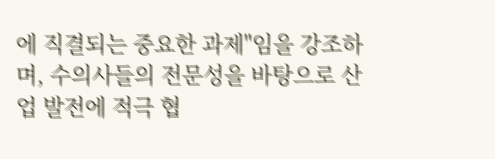에 직결되는 중요한 과제"임을 강조하며, 수의사들의 전문성을 바탕으로 산업 발전에 적극 협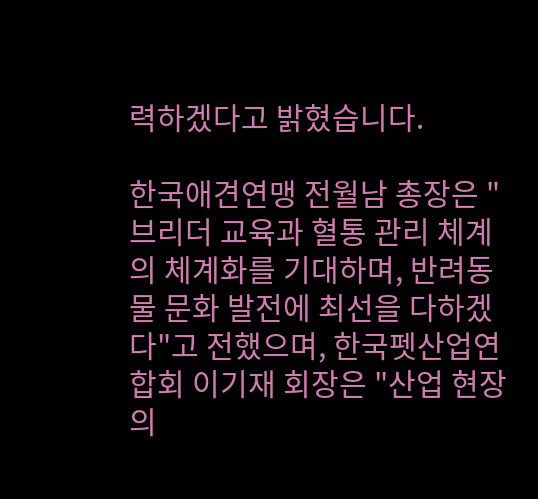력하겠다고 밝혔습니다.

한국애견연맹 전월남 총장은 "브리더 교육과 혈통 관리 체계의 체계화를 기대하며, 반려동물 문화 발전에 최선을 다하겠다"고 전했으며, 한국펫산업연합회 이기재 회장은 "산업 현장의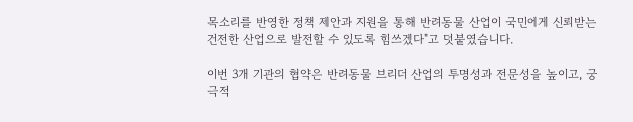목소리를 반영한 정책 제안과 지원을 통해 반려동물 산업이 국민에게 신뢰받는 건전한 산업으로 발전할 수 있도록 힘쓰겠다"고 덧붙였습니다.

이번 3개 기관의 협약은 반려동물 브리더 산업의 투명성과 전문성을 높이고, 궁극적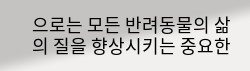으로는 모든 반려동물의 삶의 질을 향상시키는 중요한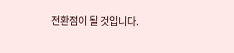전환점이 될 것입니다.